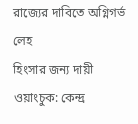রাজ্যের দাবিতে অগ্নিগর্ভ লেহ
হিংসার জন্য দায়ী ওয়াংচুক: কেন্দ্র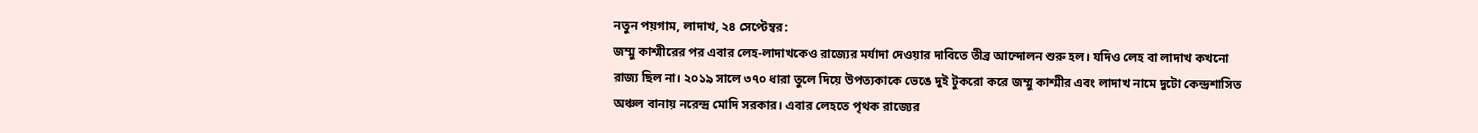নতুন পয়গাম, লাদাখ, ২৪ সেপ্টেম্বর:
জম্মু কাশ্মীরের পর এবার লেহ-লাদাখকেও রাজ্যের মর্যাদা দেওয়ার দাবিতে তীব্র আন্দোলন শুরু হল। যদিও লেহ বা লাদাখ কখনো রাজ্য ছিল না। ২০১৯ সালে ৩৭০ ধারা তুলে দিয়ে উপত্যকাকে ভেঙে দুই টুকরো করে জম্মু কাশ্মীর এবং লাদাখ নামে দুটো কেন্দ্রশাসিত অঞ্চল বানায় নরেন্দ্র মোদি সরকার। এবার লেহতে পৃথক রাজ্যের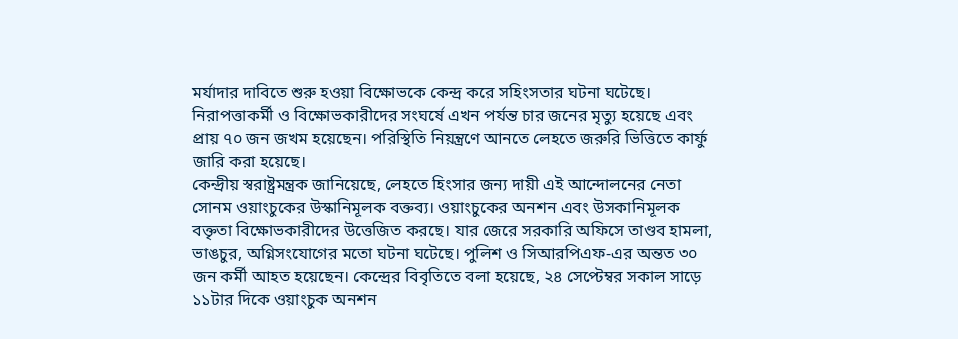মর্যাদার দাবিতে শুরু হওয়া বিক্ষোভকে কেন্দ্র করে সহিংসতার ঘটনা ঘটেছে। নিরাপত্তাকর্মী ও বিক্ষোভকারীদের সংঘর্ষে এখন পর্যন্ত চার জনের মৃত্যু হয়েছে এবং প্রায় ৭০ জন জখম হয়েছেন। পরিস্থিতি নিয়ন্ত্রণে আনতে লেহতে জরুরি ভিত্তিতে কার্ফু জারি করা হয়েছে।
কেন্দ্রীয় স্বরাষ্ট্রমন্ত্রক জানিয়েছে, লেহতে হিংসার জন্য দায়ী এই আন্দোলনের নেতা সোনম ওয়াংচুকের উস্কানিমূলক বক্তব্য। ওয়াংচুকের অনশন এবং উসকানিমূলক বক্তৃতা বিক্ষোভকারীদের উত্তেজিত করছে। যার জেরে সরকারি অফিসে তাণ্ডব হামলা, ভাঙচুর, অগ্নিসংযোগের মতো ঘটনা ঘটেছে। পুলিশ ও সিআরপিএফ-এর অন্তত ৩০ জন কর্মী আহত হয়েছেন। কেন্দ্রের বিবৃতিতে বলা হয়েছে, ২৪ সেপ্টেম্বর সকাল সাড়ে ১১টার দিকে ওয়াংচুক অনশন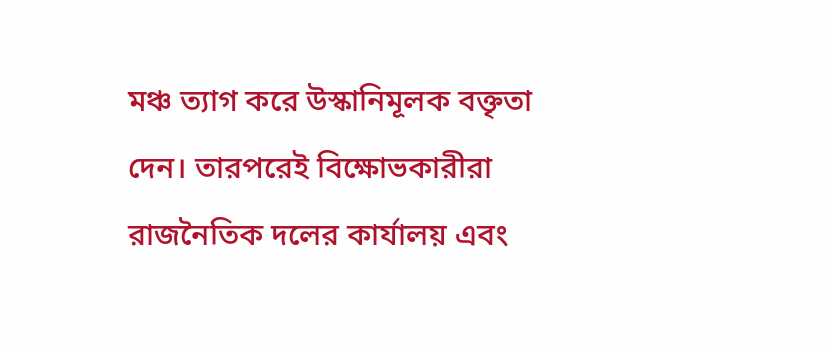মঞ্চ ত্যাগ করে উস্কানিমূলক বক্তৃতা দেন। তারপরেই বিক্ষোভকারীরা রাজনৈতিক দলের কার্যালয় এবং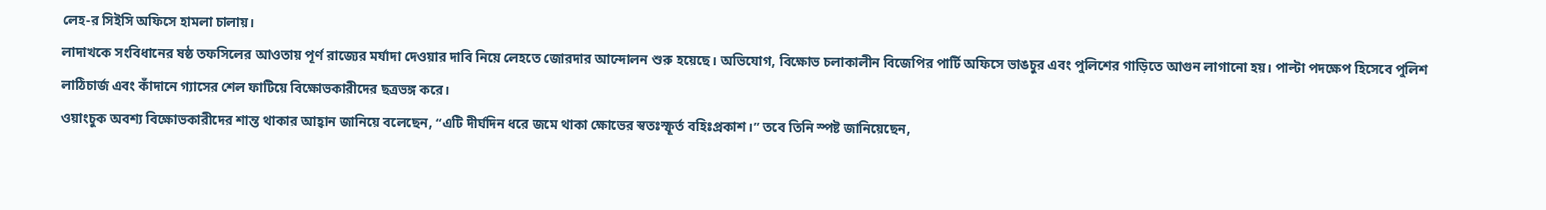লেহ-র সিইসি অফিসে হামলা চালায়।
লাদাখকে সংবিধানের ষষ্ঠ তফসিলের আওতায় পূর্ণ রাজ্যের মর্যাদা দেওয়ার দাবি নিয়ে লেহতে জোরদার আন্দোলন শুরু হয়েছে। অভিযোগ, বিক্ষোভ চলাকালীন বিজেপির পার্টি অফিসে ভাঙচুর এবং পুলিশের গাড়িতে আগুন লাগানো হয়। পাল্টা পদক্ষেপ হিসেবে পুলিশ লাঠিচার্জ এবং কাঁদানে গ্যাসের শেল ফাটিয়ে বিক্ষোভকারীদের ছত্রভঙ্গ করে।
ওয়াংচুক অবশ্য বিক্ষোভকারীদের শান্ত থাকার আহ্বান জানিয়ে বলেছেন, “এটি দীর্ঘদিন ধরে জমে থাকা ক্ষোভের স্বতঃস্ফূর্ত বহিঃপ্রকাশ।” তবে তিনি স্পষ্ট জানিয়েছেন,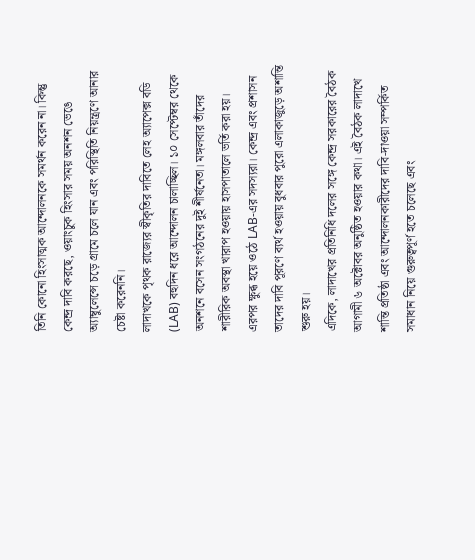তিনি কোনো হিংসাত্মক আন্দোলনকে সমর্থন করেন না। কিন্তু কেন্দ্র দাবি করছে, ওয়াংচুক হিংসার সময় অনশন ভেঙে অ্যাম্বুলেন্সে চড়ে গ্রামে চলে যান এবং পরিস্থিতি নিয়ন্ত্রণে আনার চেষ্টা করেননি।
লাদাখকে পৃথক রাজ্যের স্বীকৃতির দাবিতে লেহ অ্যাপেক্স বডি (LAB) বহুদিন ধরে আন্দোলন চালাচ্ছিল। ১০ সেপ্টেম্বর থেকে অনশনে বসেন সংগঠনের দুই শীর্ষনেতা। মঙ্গলবার তাঁদের শারীরিক অবস্থা খারাপ হওয়ায় হাসপাতালে ভর্তি করা হয়। এরপর ক্ষুব্ধ হয়ে ওঠে LAB-এর সদস্যরা। কেন্দ্র এবং প্রশাসন তাদের দাবি পূরণে ব্যর্থ হওয়ায় বুধবার পুরো এলাকাজুড়ে অশান্তি শুরু হয়।
এদিকে, লাদাখের প্রতিনিধি দলের সঙ্গে কেন্দ্র সরকারের বৈঠক আগামী ৬ অক্টোবর অনুষ্ঠিত হওয়ার কথা। এই বৈঠক লাদাখে শান্তি প্রতিষ্ঠা এবং আন্দোলনকারীদের দাবি-দাওয়া সম্পর্কিত সমাধান নিয়ে গুরুত্বপূর্ণ হতে চলেছে এবং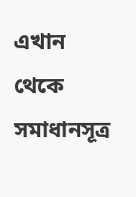এখান থেকে সমাধানসূত্র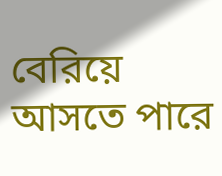বেরিয়ে আসতে পারে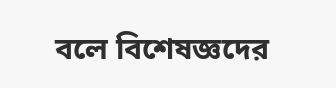বলে বিশেষজ্ঞদের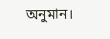অনুমান।